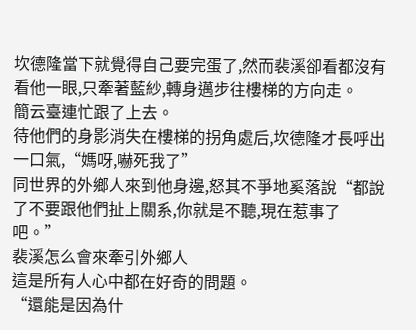坎德隆當下就覺得自己要完蛋了,然而裴溪卻看都沒有看他一眼,只牽著藍紗,轉身邁步往樓梯的方向走。
簡云臺連忙跟了上去。
待他們的身影消失在樓梯的拐角處后,坎德隆才長呼出一口氣,“媽呀,嚇死我了”
同世界的外鄉人來到他身邊,怒其不爭地奚落說“都說了不要跟他們扯上關系,你就是不聽,現在惹事了吧。”
裴溪怎么會來牽引外鄉人
這是所有人心中都在好奇的問題。
“還能是因為什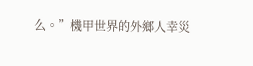么。”機甲世界的外鄉人幸災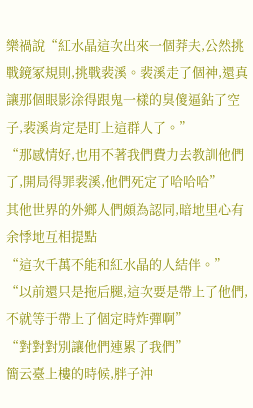樂禍說“紅水晶這次出來一個莽夫,公然挑戰鏡冢規則,挑戰裴溪。裴溪走了個神,還真讓那個眼影涂得跟鬼一樣的臭傻逼鉆了空子,裴溪肯定是盯上這群人了。”
“那感情好,也用不著我們費力去教訓他們了,開局得罪裴溪,他們死定了哈哈哈”
其他世界的外鄉人們頗為認同,暗地里心有余悸地互相提點
“這次千萬不能和紅水晶的人結伴。”
“以前還只是拖后腿,這次要是帶上了他們,不就等于帶上了個定時炸彈啊”
“對對對別讓他們連累了我們”
簡云臺上樓的時候,胖子沖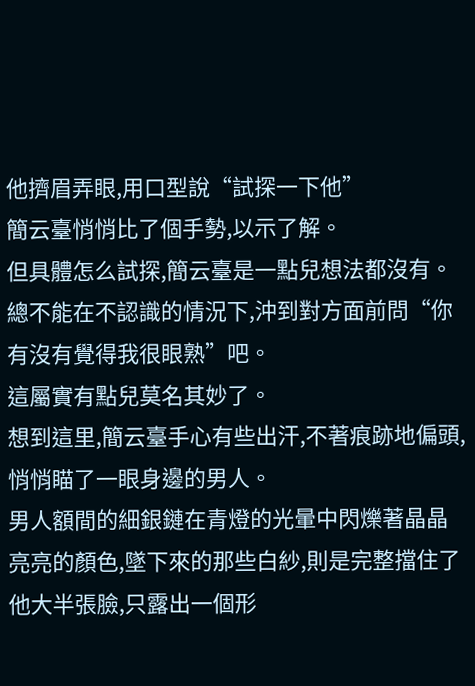他擠眉弄眼,用口型說“試探一下他”
簡云臺悄悄比了個手勢,以示了解。
但具體怎么試探,簡云臺是一點兒想法都沒有。總不能在不認識的情況下,沖到對方面前問“你有沒有覺得我很眼熟”吧。
這屬實有點兒莫名其妙了。
想到這里,簡云臺手心有些出汗,不著痕跡地偏頭,悄悄瞄了一眼身邊的男人。
男人額間的細銀鏈在青燈的光暈中閃爍著晶晶亮亮的顏色,墜下來的那些白紗,則是完整擋住了他大半張臉,只露出一個形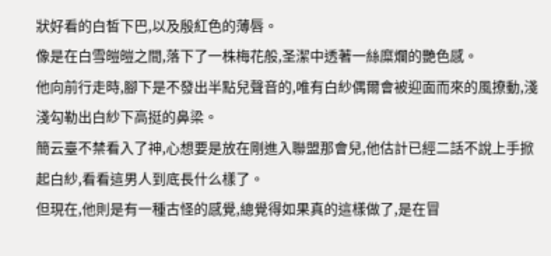狀好看的白皙下巴,以及殷紅色的薄唇。
像是在白雪皚皚之間,落下了一株梅花般,圣潔中透著一絲糜爛的艷色感。
他向前行走時,腳下是不發出半點兒聲音的,唯有白紗偶爾會被迎面而來的風撩動,淺淺勾勒出白紗下高挺的鼻梁。
簡云臺不禁看入了神,心想要是放在剛進入聯盟那會兒,他估計已經二話不說上手掀起白紗,看看這男人到底長什么樣了。
但現在,他則是有一種古怪的感覺,總覺得如果真的這樣做了,是在冒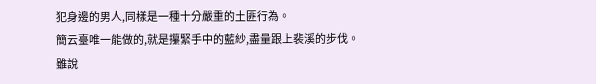犯身邊的男人,同樣是一種十分嚴重的土匪行為。
簡云臺唯一能做的,就是攥緊手中的藍紗,盡量跟上裴溪的步伐。
雖說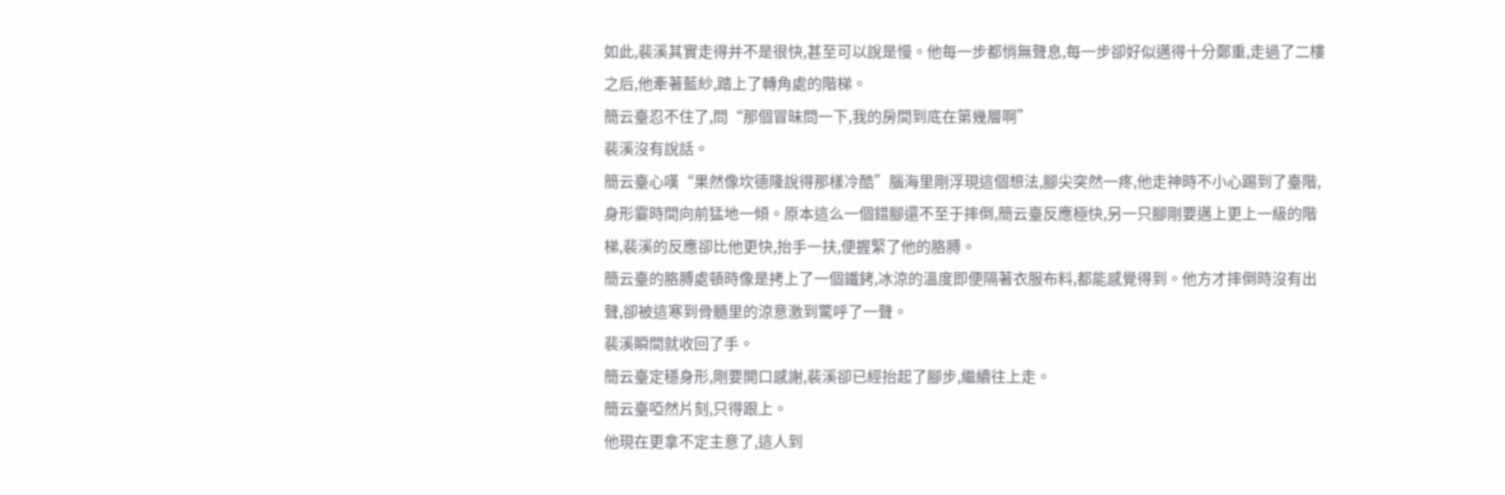如此,裴溪其實走得并不是很快,甚至可以說是慢。他每一步都悄無聲息,每一步卻好似邁得十分鄭重,走過了二樓之后,他牽著藍紗,踏上了轉角處的階梯。
簡云臺忍不住了,問“那個冒昧問一下,我的房間到底在第幾層啊”
裴溪沒有說話。
簡云臺心嘆“果然像坎德隆說得那樣冷酷”腦海里剛浮現這個想法,腳尖突然一疼,他走神時不小心踢到了臺階,身形霎時間向前猛地一傾。原本這么一個錯腳還不至于摔倒,簡云臺反應極快,另一只腳剛要邁上更上一級的階梯,裴溪的反應卻比他更快,抬手一扶,便握緊了他的胳膊。
簡云臺的胳膊處頓時像是拷上了一個鐵銬,冰涼的溫度即便隔著衣服布料,都能感覺得到。他方才摔倒時沒有出聲,卻被這寒到骨髓里的涼意激到驚呼了一聲。
裴溪瞬間就收回了手。
簡云臺定穩身形,剛要開口感謝,裴溪卻已經抬起了腳步,繼續往上走。
簡云臺啞然片刻,只得跟上。
他現在更拿不定主意了,這人到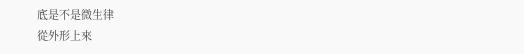底是不是微生律
從外形上來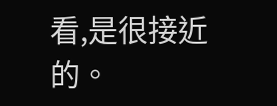看,是很接近的。